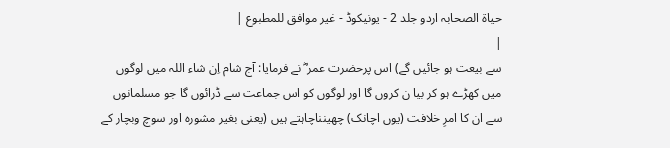حیاۃ الصحابہ اردو جلد 2 - یونیکوڈ - غیر موافق للمطبوع |
|
سے بیعت ہو جائیں گے) اس پرحضرت عمر ؓ نے فرمایا: آج شام اِن شاء اللہ میں لوگوں میں کھڑے ہو کر بیا ن کروں گا اور لوگوں کو اس جماعت سے ڈرائوں گا جو مسلمانوں سے ان کا امرِ خلافت (یوں اچانک) چھینناچاہتے ہیں (یعنی بغیر مشورہ اور سوچ وبچار کے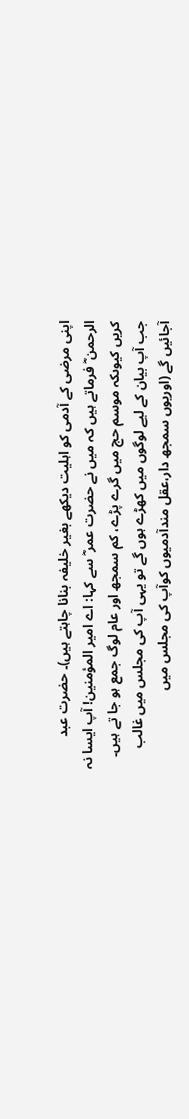اپنی مرضی کے آدمی کو اہلیت دیکھے بغیر خلیفہ بنانا چاہتے ہیں)۔ حضرت عبد الرحمن ؓ فرماتے ہیں کہ میں نے حضرت عمر ؓ سے کہا: اے امیر المؤمنین! آپ ایسا نہ کریں کیوںکہ موسم حج میں گرے پڑے، کم سمجھ اور عام لوگ جمع ہو جا تے ہیں۔ جب آپ بیان کے لیے لوگوں میں کھڑے ہوں گے تو یہی آپ کی مجلس میں غالب آجائیں گے (اوریوں سمجھ دار،عقل مندآدمیوں کوآپ کی مجلس میں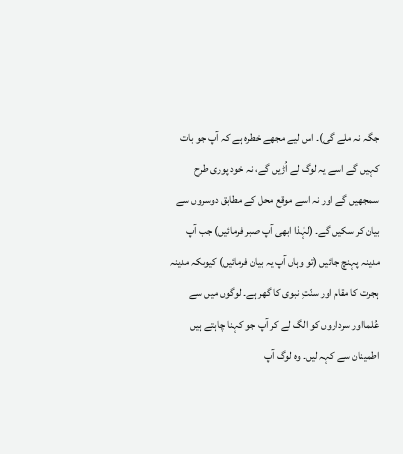جگہ نہ ملے گی)۔ اس لیے مجھے خطرہ ہے کہ آپ جو بات کہیں گے اسے یہ لوگ لے اُڑیں گے، نہ خود پوری طرح سمجھیں گے اور نہ اسے موقع محل کے مطابق دوسروں سے بیان کر سکیں گے۔ (لہٰذا ابھی آپ صبر فرمائیں) جب آپ مدینہ پہنچ جائیں (تو وہاں آپ یہ بیان فرمائیں) کیوںکہ مدینہ ہجرت کا مقام اور سنّتِ نبوی کا گھر ہے۔ لوگوں میں سے عُلمااور سرداروں کو الگ لے کر آپ جو کہنا چاہتے ہیں اطمینان سے کہہ لیں۔ وہ لوگ آپ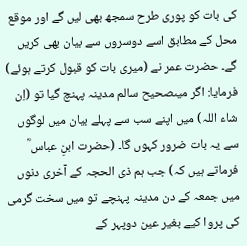کی بات کو پوری طرح سمجھ بھی لیں گے اور موقع محل کے مطابق اسے دوسروں سے بیان بھی کریں گے۔ حضرت عمر نے (میری بات کو قبول کرتے ہوئے) فرمایا: اگر میںصحیح سالم مدینہ پہنچ گیا تو (اِن شاء اللہ) میں اپنے سب سے پہلے بیان میں لوگوں سے یہ بات ضرور کہوں گا۔ (حضرت ابنِ عباس ؓ فرماتے ہیں کہ) جب ہم ذی الحجہ کے آخری دنوں میں جمعہ کے دن مدینہ پہنچے تو میں سخت گرمی کی پروا کیے بغیر عین دوپہر کے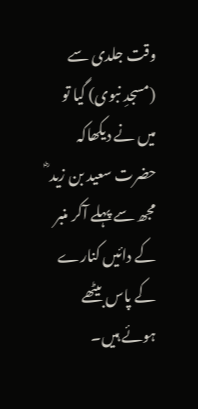وقت جلدی سے (مسجدِ نبوی) گیا تو میں نے دیکھاکہ حضرت سعید بن زید ؓ مجھ سے پہلے آکر منبر کے دائیں کنارے کے پاس بیٹھے ہوئے ہیں۔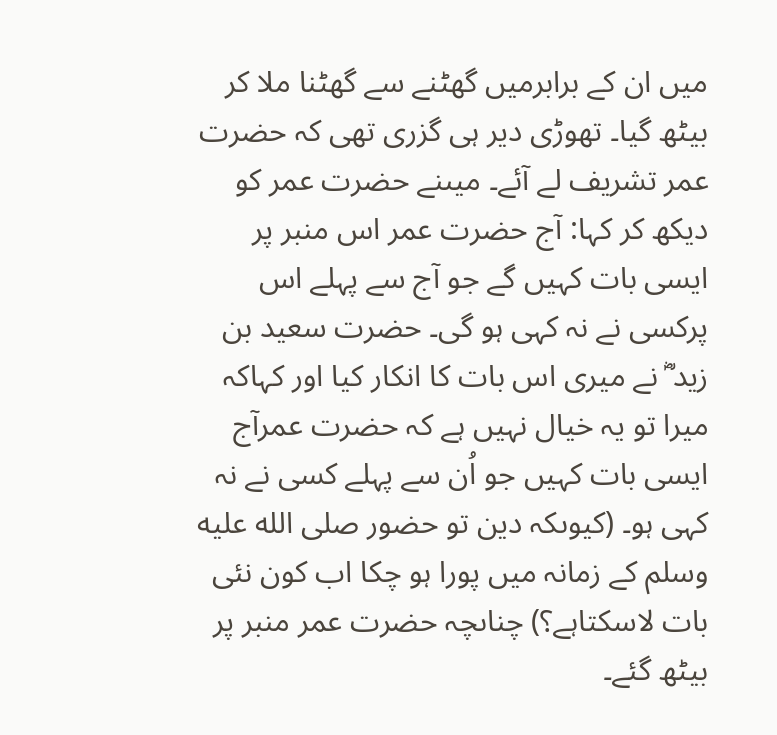میں ان کے برابرمیں گھٹنے سے گھٹنا ملا کر بیٹھ گیا۔ تھوڑی دیر ہی گزری تھی کہ حضرت عمر تشریف لے آئے۔ میںنے حضرت عمر کو دیکھ کر کہا: آج حضرت عمر اس منبر پر ایسی بات کہیں گے جو آج سے پہلے اس پرکسی نے نہ کہی ہو گی۔ حضرت سعید بن زید ؓ نے میری اس بات کا انکار کیا اور کہاکہ میرا تو یہ خیال نہیں ہے کہ حضرت عمرآج ایسی بات کہیں جو اُن سے پہلے کسی نے نہ کہی ہو۔ (کیوںکہ دین تو حضور صلى الله عليه وسلم کے زمانہ میں پورا ہو چکا اب کون نئی بات لاسکتاہے؟) چناںچہ حضرت عمر منبر پر بیٹھ گئے۔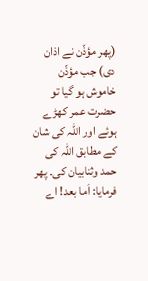(پھر مؤذّن نے اذان دی) جب مؤذّن خاموش ہو گیا تو حضرت عمر کھڑے ہوئے اور اللہ کی شان کے مطابق اللہ کی حمد وثنابیان کی۔ پھر فرمایا: اَما بعد! اے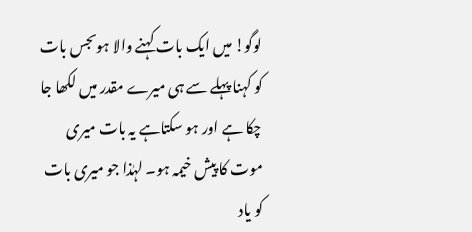لوگو! میں ایک بات کہنے والا ہوںجس بات کو کہنا پہلے سے ہی میرے مقدر میں لکھا جا چکا ہے اور ہو سکتاہے یہ بات میری موت کا پیش خیمہ ہو۔ لہٰذا جو میری بات کو یاد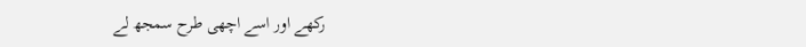رکھے اور اسے اچھی طرح سمجھ لے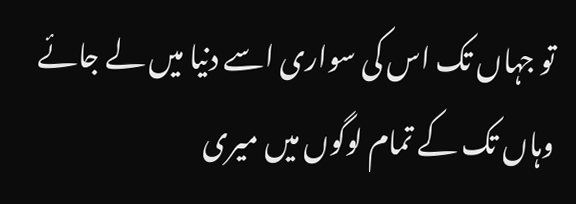تو جہاں تک اس کی سواری اسے دنیا میں لے جائے وہاں تک کے تمام لوگوں میں میری